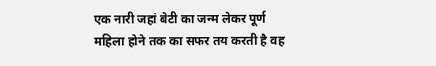एक नारी जहां बेटी का जन्म लेकर पूर्ण महिला होने तक का सफर तय करती है वह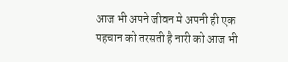आज भी अपने जीवन मे अपनी ही एक पहचान को तरसती है नारी को आज भी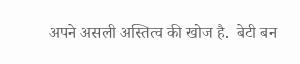अपने असली अस्तित्व की खोज है.  बेटी बन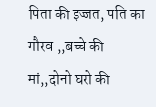पिता की इज्जत, पति का गौरव ,,बच्चे की मां,,दोनो घरो की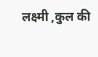लक्ष्मी ,कुल की